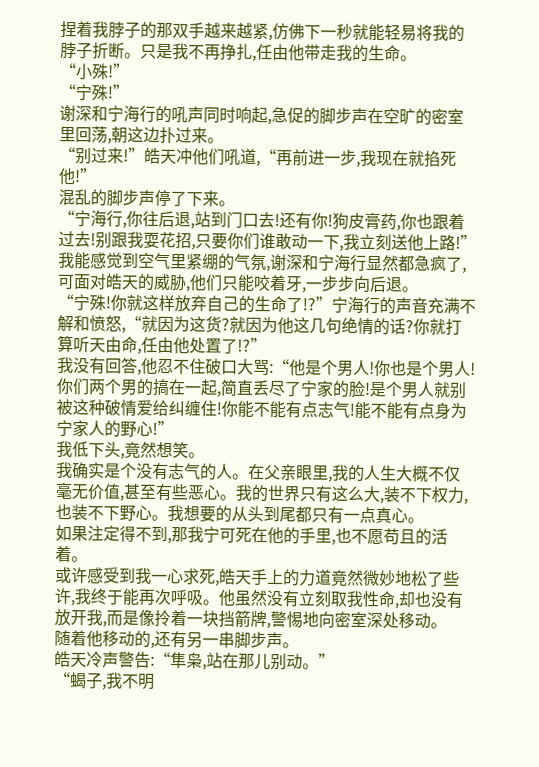捏着我脖子的那双手越来越紧,仿佛下一秒就能轻易将我的脖子折断。只是我不再挣扎,任由他带走我的生命。
“小殊!”
“宁殊!”
谢深和宁海行的吼声同时响起,急促的脚步声在空旷的密室里回荡,朝这边扑过来。
“别过来!”皓天冲他们吼道,“再前进一步,我现在就掐死他!”
混乱的脚步声停了下来。
“宁海行,你往后退,站到门口去!还有你!狗皮膏药,你也跟着过去!别跟我耍花招,只要你们谁敢动一下,我立刻送他上路!”
我能感觉到空气里紧绷的气氛,谢深和宁海行显然都急疯了,可面对皓天的威胁,他们只能咬着牙,一步步向后退。
“宁殊!你就这样放弃自己的生命了!?”宁海行的声音充满不解和愤怒,“就因为这货?就因为他这几句绝情的话?你就打算听天由命,任由他处置了!?”
我没有回答,他忍不住破口大骂:“他是个男人!你也是个男人!你们两个男的搞在一起,简直丢尽了宁家的脸!是个男人就别被这种破情爱给纠缠住!你能不能有点志气!能不能有点身为宁家人的野心!”
我低下头,竟然想笑。
我确实是个没有志气的人。在父亲眼里,我的人生大概不仅毫无价值,甚至有些恶心。我的世界只有这么大,装不下权力,也装不下野心。我想要的从头到尾都只有一点真心。
如果注定得不到,那我宁可死在他的手里,也不愿苟且的活着。
或许感受到我一心求死,皓天手上的力道竟然微妙地松了些许,我终于能再次呼吸。他虽然没有立刻取我性命,却也没有放开我,而是像拎着一块挡箭牌,警惕地向密室深处移动。
随着他移动的,还有另一串脚步声。
皓天冷声警告:“隼枭,站在那儿别动。”
“蝎子,我不明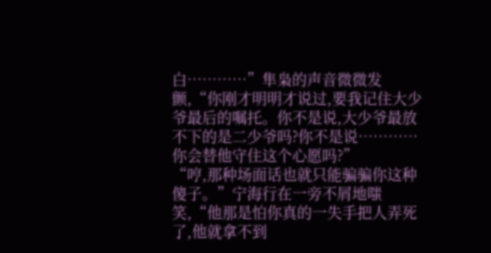白…………”隼枭的声音微微发颤,“你刚才明明才说过,要我记住大少爷最后的嘱托。你不是说,大少爷最放不下的是二少爷吗?你不是说…………你会替他守住这个心愿吗?”
“哼,那种场面话也就只能骗骗你这种傻子。”宁海行在一旁不屑地嗤笑,“他那是怕你真的一失手把人弄死了,他就拿不到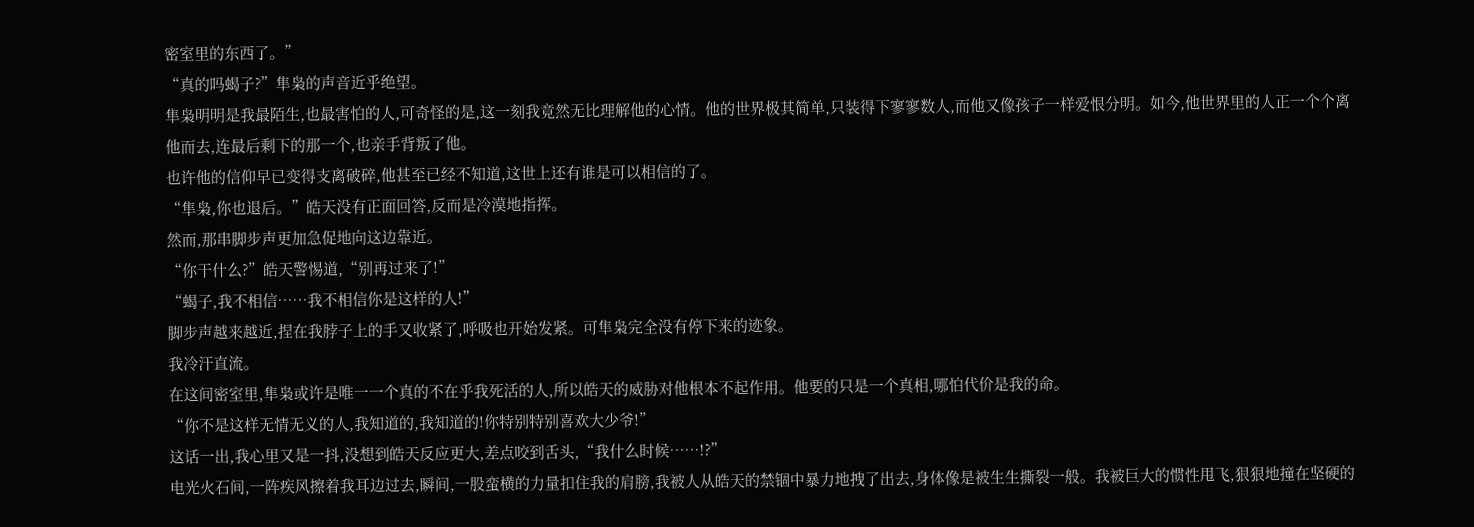密室里的东西了。”
“真的吗蝎子?”隼枭的声音近乎绝望。
隼枭明明是我最陌生,也最害怕的人,可奇怪的是,这一刻我竟然无比理解他的心情。他的世界极其简单,只装得下寥寥数人,而他又像孩子一样爱恨分明。如今,他世界里的人正一个个离他而去,连最后剩下的那一个,也亲手背叛了他。
也许他的信仰早已变得支离破碎,他甚至已经不知道,这世上还有谁是可以相信的了。
“隼枭,你也退后。”皓天没有正面回答,反而是冷漠地指挥。
然而,那串脚步声更加急促地向这边靠近。
“你干什么?”皓天警惕道,“别再过来了!”
“蝎子,我不相信……我不相信你是这样的人!”
脚步声越来越近,捏在我脖子上的手又收紧了,呼吸也开始发紧。可隼枭完全没有停下来的迹象。
我冷汗直流。
在这间密室里,隼枭或许是唯一一个真的不在乎我死活的人,所以皓天的威胁对他根本不起作用。他要的只是一个真相,哪怕代价是我的命。
“你不是这样无情无义的人,我知道的,我知道的!你特别特别喜欢大少爷!”
这话一出,我心里又是一抖,没想到皓天反应更大,差点咬到舌头,“我什么时候……!?”
电光火石间,一阵疾风擦着我耳边过去,瞬间,一股蛮横的力量扣住我的肩膀,我被人从皓天的禁锢中暴力地拽了出去,身体像是被生生撕裂一般。我被巨大的惯性甩飞,狠狠地撞在坚硬的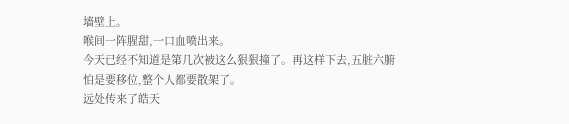墙壁上。
喉间一阵腥甜,一口血喷出来。
今天已经不知道是第几次被这么狠狠撞了。再这样下去,五脏六腑怕是要移位,整个人都要散架了。
远处传来了皓天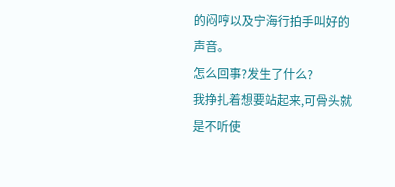的闷哼以及宁海行拍手叫好的声音。
怎么回事?发生了什么?
我挣扎着想要站起来,可骨头就是不听使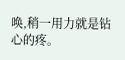唤,稍一用力就是钻心的疼。